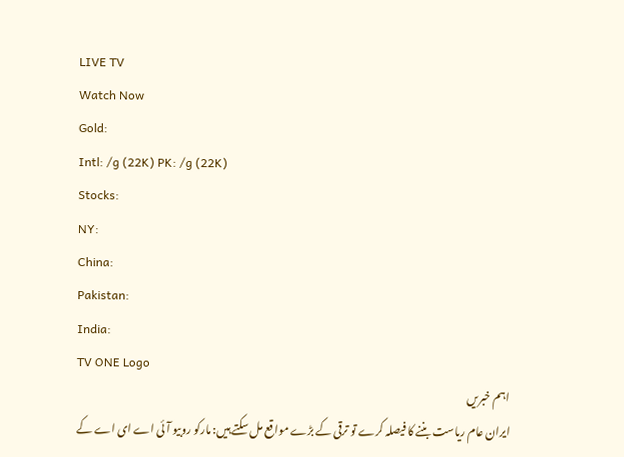LIVE TV
Watch Now
Gold:
Intl: /g (22K) PK: /g (22K)
Stocks:
NY:
China:
Pakistan:
India:
TV ONE Logo
اہم خبریں
ایران عام ریاست بننے کا فیصلہ کرے تو ترقی کے بڑے مواقع مل سکتے ہیں: مارکو روبیو آئی اے ای اے کے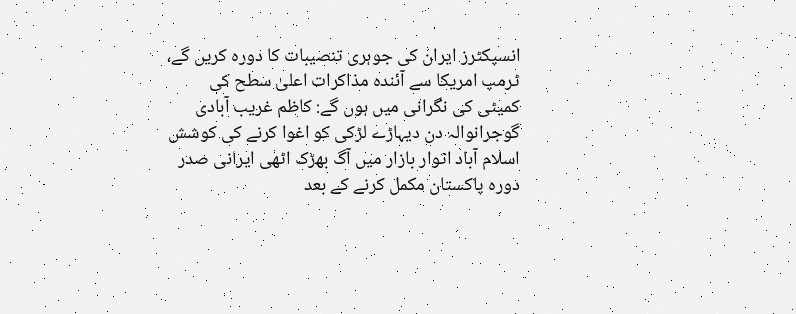انسپکٹرز ایران کی جوہری تنصیبات کا دورہ کریں گے، ٹرمپ امریکا سے آئندہ مذاکرات اعلیٰ سطح کی کمیٹی کی نگرانی میں ہوں گے: کاظم غریب آبادی گوجرانوالہ دن دیہاڑے لڑکی کو اغوا کرنے کی کوشش اسلام آباد اتوار بازار میں آگ بھڑک اٹھی ایرانی صدر دورہ پاکستان مکمل کرنے کے بعد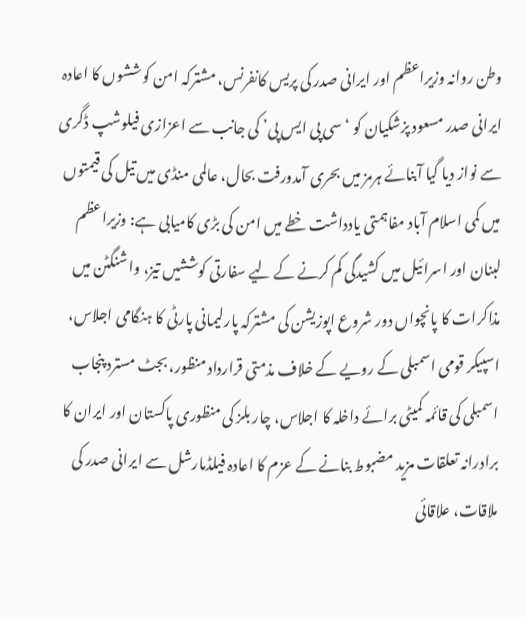وطن روانہ وزیراعظم اور ایرانی صدر کی پریس کانفرنس، مشترکہ امن کوششوں کا اعادہ ایرانی صدر مسعود پزشکیان کو ‘سی پی ایس پی’ کی جانب سے اعزازی فیلوشپ ڈگری سے نواز دیا گیا آبنائے ہرمز میں بحری آمدورفت بحال، عالمی منڈی میں تیل کی قیمتوں میں کمی اسلام آباد مفاہمتی یادداشت خطے میں امن کی بڑی کامیابی ہے: وزیراعظم لبنان اور اسرائیل میں کشیدگی کم کرنے کے لیے سفارتی کوششیں تیز، واشنگٹن میں مذاکرات کا پانچواں دور شروع اپوزیشن کی مشترکہ پارلیمانی پارٹی کا ہنگامی اجلاس، اسپیکر قومی اسمبلی کے رویے کے خلاف مذمتی قرارداد منظور، بجٹ مسترد پنجاب اسمبلی کی قائمہ کمیٹی برائے داخلہ کا اجلاس، چار بلز کی منظوری پاکستان اور ایران کا برادرانہ تعلقات مزید مضبوط بنانے کے عزم کا اعادہ فیلڈمارشل سے ایرانی صدر کی ملاقات، علاقائی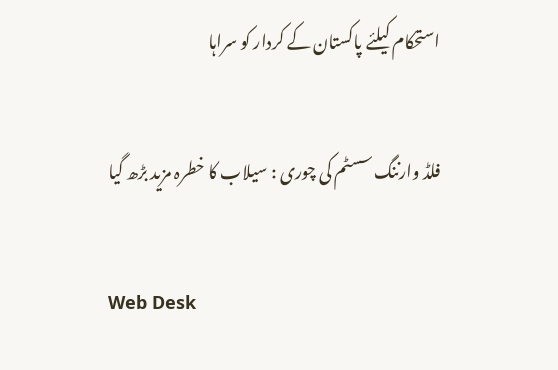استحکام کیلئے پاکستان کے کردار کو سراہا

فلڈ وارننگ سسٹم کی چوری : سیلاب کا خطرہ مزید بڑھ گیا

Web Desk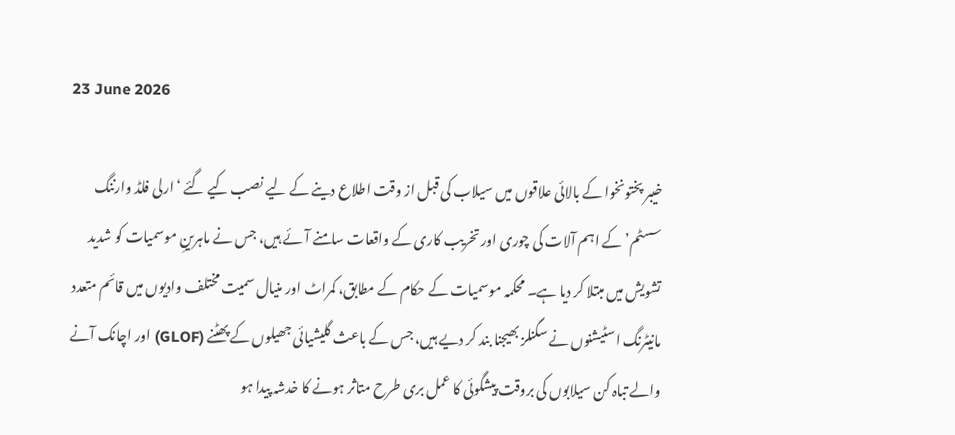23 June 2026

خیبر پختونخوا کے بالائی علاقوں میں سیلاب کی قبل از وقت اطلاع دینے کے لیے نصب کیے گئے ‘ارلی فلڈ وارننگ سسٹم’ کے اہم آلات کی چوری اور تخریب کاری کے واقعات سامنے آئے ہیں، جس نے ماہرینِ موسمیات کو شدید تشویش میں مبتلا کر دیا ہے۔ محکمہ موسمیات کے حکام کے مطابق، کمراٹ اور منیال سمیت مختلف وادیوں میں قائم متعدد مانیٹرنگ اسٹیشنوں نے سگنلز بھیجنا بند کر دیے ہیں، جس کے باعث گلیشیائی جھیلوں کے پھٹنے (GLOF) اور اچانک آنے والے تباہ کن سیلابوں کی بروقت پیشگوئی کا عمل بری طرح متاثر ہونے کا خدشہ پیدا ہو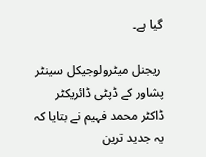گیا ہے۔

 ریجنل میٹرولوجیکل سینٹر پشاور کے ڈپٹی ڈائریکٹر ڈاکٹر محمد فہیم نے بتایا کہ یہ جدید ترین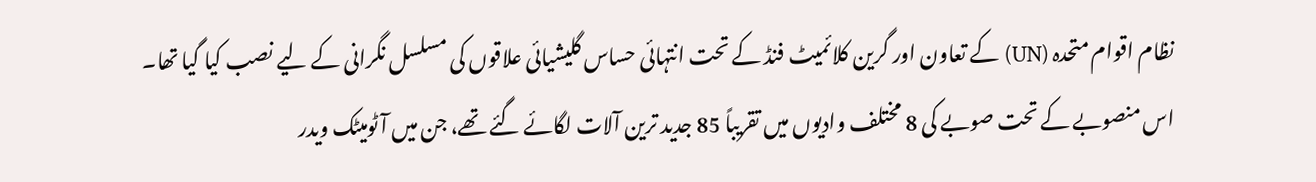نظام اقوام متحدہ (UN) کے تعاون اور گرین کلائمیٹ فنڈ کے تحت انتہائی حساس گلیشیائی علاقوں کی مسلسل نگرانی کے لیے نصب کیا گیا تھا۔ اس منصوبے کے تحت صوبے کی 8 مختلف وادیوں میں تقریباً 85 جدید ترین آلات لگائے گئے تھے، جن میں آٹومیٹک ویدر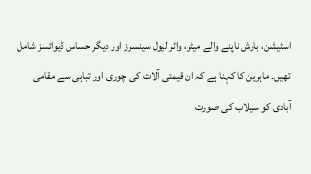اسٹیشن، بارش ناپنے والے میٹر، واٹر لیول سینسرز اور دیگر حساس ڈیوائسز شامل تھیں۔ ماہرین کا کہنا ہے کہ ان قیمتی آلات کی چوری اور تباہی سے مقامی آبادی کو سیلاب کی صورت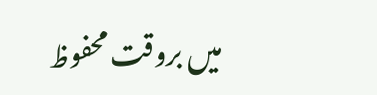میں بروقت محفوظ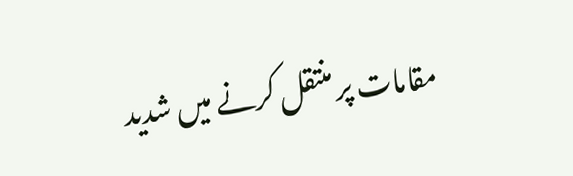مقامات پر منتقل کرنے میں شدید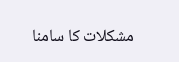مشکلات کا سامنا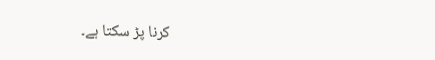کرنا پڑ سکتا ہے۔